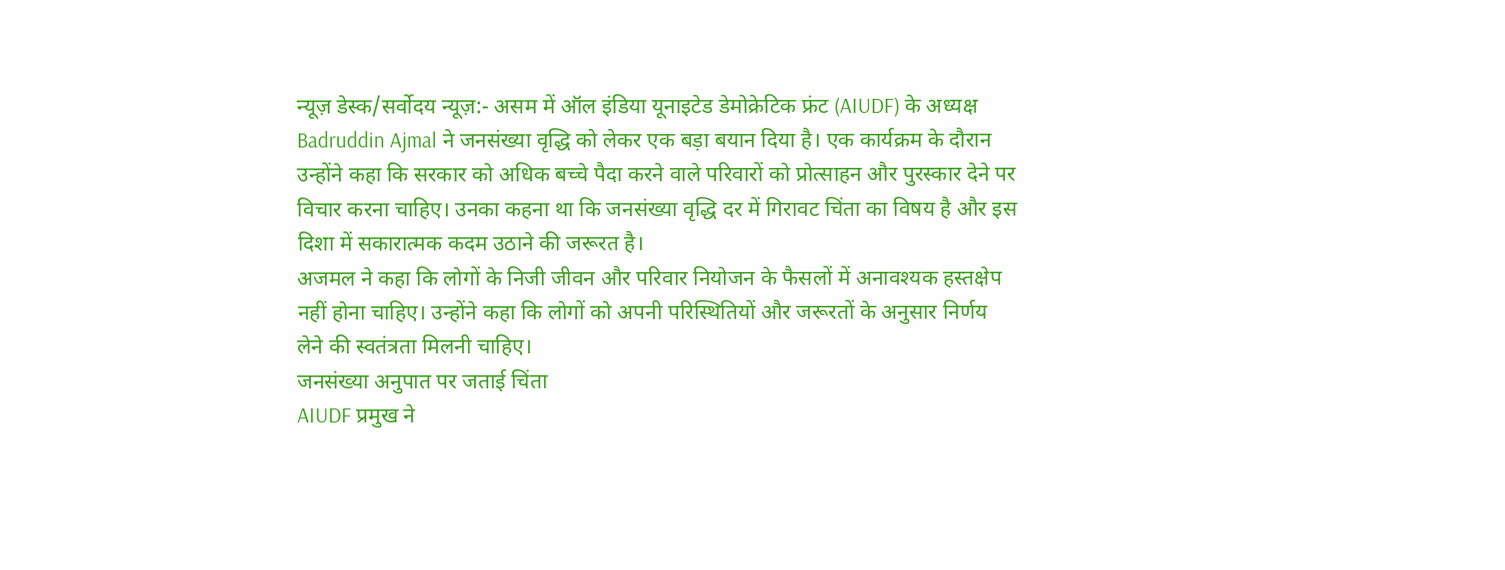न्यूज़ डेस्क/सर्वोदय न्यूज़:- असम में ऑल इंडिया यूनाइटेड डेमोक्रेटिक फ्रंट (AIUDF) के अध्यक्ष Badruddin Ajmal ने जनसंख्या वृद्धि को लेकर एक बड़ा बयान दिया है। एक कार्यक्रम के दौरान उन्होंने कहा कि सरकार को अधिक बच्चे पैदा करने वाले परिवारों को प्रोत्साहन और पुरस्कार देने पर विचार करना चाहिए। उनका कहना था कि जनसंख्या वृद्धि दर में गिरावट चिंता का विषय है और इस दिशा में सकारात्मक कदम उठाने की जरूरत है।
अजमल ने कहा कि लोगों के निजी जीवन और परिवार नियोजन के फैसलों में अनावश्यक हस्तक्षेप नहीं होना चाहिए। उन्होंने कहा कि लोगों को अपनी परिस्थितियों और जरूरतों के अनुसार निर्णय लेने की स्वतंत्रता मिलनी चाहिए।
जनसंख्या अनुपात पर जताई चिंता
AIUDF प्रमुख ने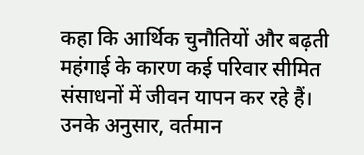कहा कि आर्थिक चुनौतियों और बढ़ती महंगाई के कारण कई परिवार सीमित संसाधनों में जीवन यापन कर रहे हैं। उनके अनुसार, वर्तमान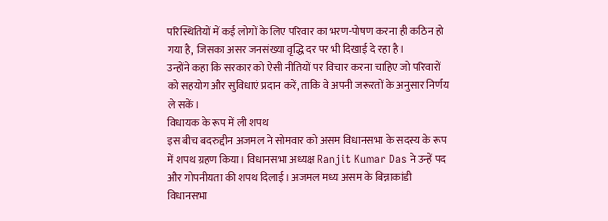परिस्थितियों में कई लोगों के लिए परिवार का भरण-पोषण करना ही कठिन हो गया है, जिसका असर जनसंख्या वृद्धि दर पर भी दिखाई दे रहा है।
उन्होंने कहा कि सरकार को ऐसी नीतियों पर विचार करना चाहिए जो परिवारों को सहयोग और सुविधाएं प्रदान करें, ताकि वे अपनी जरूरतों के अनुसार निर्णय ले सकें।
विधायक के रूप में ली शपथ
इस बीच बदरुद्दीन अजमल ने सोमवार को असम विधानसभा के सदस्य के रूप में शपथ ग्रहण किया। विधानसभा अध्यक्ष Ranjit Kumar Das ने उन्हें पद और गोपनीयता की शपथ दिलाई। अजमल मध्य असम के बिन्नाकांडी विधानसभा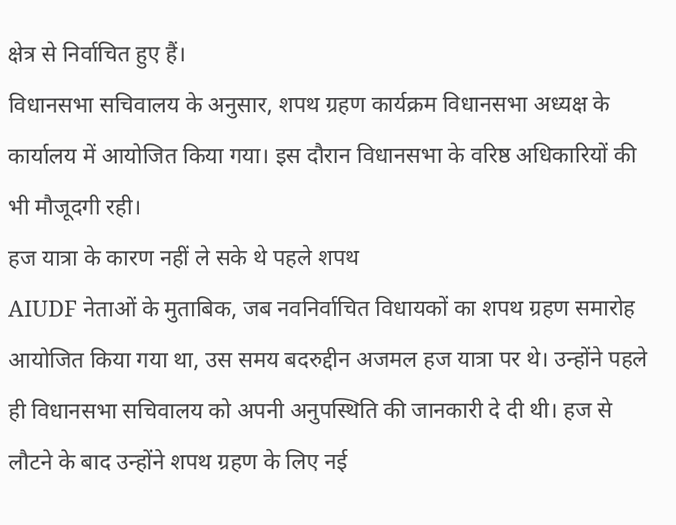क्षेत्र से निर्वाचित हुए हैं।
विधानसभा सचिवालय के अनुसार, शपथ ग्रहण कार्यक्रम विधानसभा अध्यक्ष के कार्यालय में आयोजित किया गया। इस दौरान विधानसभा के वरिष्ठ अधिकारियों की भी मौजूदगी रही।
हज यात्रा के कारण नहीं ले सके थे पहले शपथ
AIUDF नेताओं के मुताबिक, जब नवनिर्वाचित विधायकों का शपथ ग्रहण समारोह आयोजित किया गया था, उस समय बदरुद्दीन अजमल हज यात्रा पर थे। उन्होंने पहले ही विधानसभा सचिवालय को अपनी अनुपस्थिति की जानकारी दे दी थी। हज से लौटने के बाद उन्होंने शपथ ग्रहण के लिए नई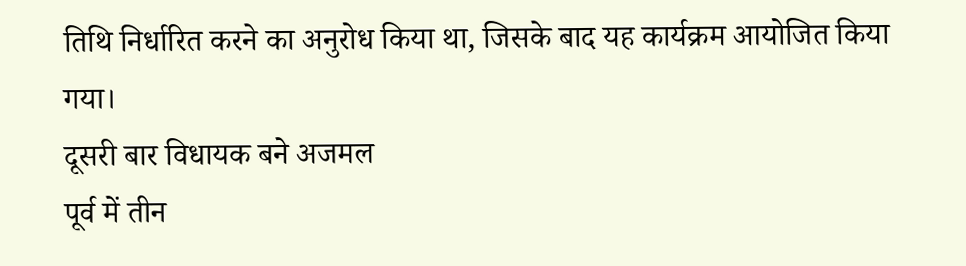तिथि निर्धारित करने का अनुरोध किया था, जिसके बाद यह कार्यक्रम आयोजित किया गया।
दूसरी बार विधायक बने अजमल
पूर्व में तीन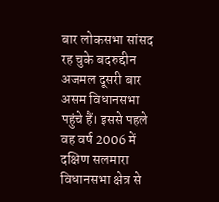बार लोकसभा सांसद रह चुके बदरुद्दीन अजमल दूसरी बार असम विधानसभा पहुंचे हैं। इससे पहले वह वर्ष 2006 में दक्षिण सलमारा विधानसभा क्षेत्र से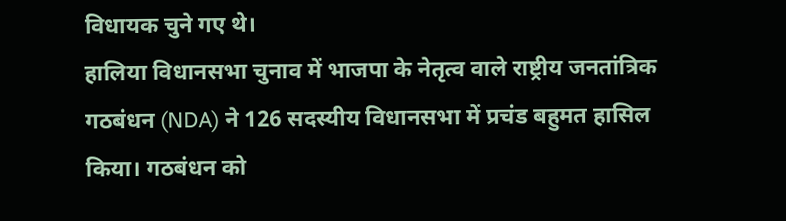विधायक चुने गए थे।
हालिया विधानसभा चुनाव में भाजपा के नेतृत्व वाले राष्ट्रीय जनतांत्रिक गठबंधन (NDA) ने 126 सदस्यीय विधानसभा में प्रचंड बहुमत हासिल किया। गठबंधन को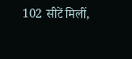102 सीटें मिलीं,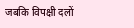जबकि विपक्षी दलों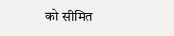को सीमित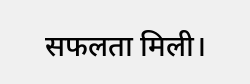सफलता मिली।